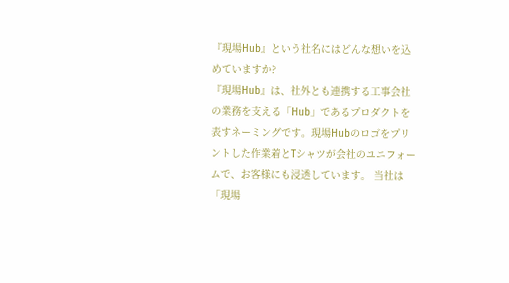『現場Hub』という社名にはどんな想いを込めていますか?
『現場Hub』は、社外とも連携する工事会社の業務を支える「Hub」であるプロダクトを表すネーミングです。現場Hubのロゴをプリントした作業着とTシャツが会社のユニフォームで、お客様にも浸透しています。 当社は「現場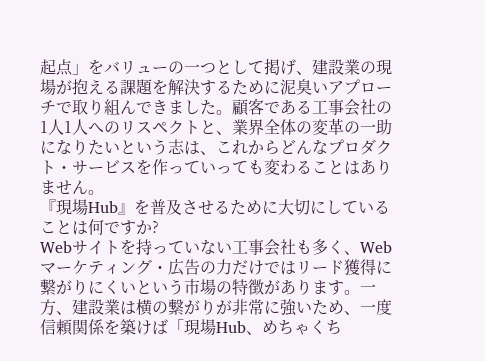起点」をバリューの一つとして掲げ、建設業の現場が抱える課題を解決するために泥臭いアプローチで取り組んできました。顧客である工事会社の1人1人へのリスペクトと、業界全体の変革の一助になりたいという志は、これからどんなプロダクト・サービスを作っていっても変わることはありません。
『現場Hub』を普及させるために大切にしていることは何ですか?
Webサイトを持っていない工事会社も多く、Webマーケティング・広告の力だけではリード獲得に繋がりにくいという市場の特徴があります。一方、建設業は横の繋がりが非常に強いため、一度信頼関係を築けば「現場Hub、めちゃくち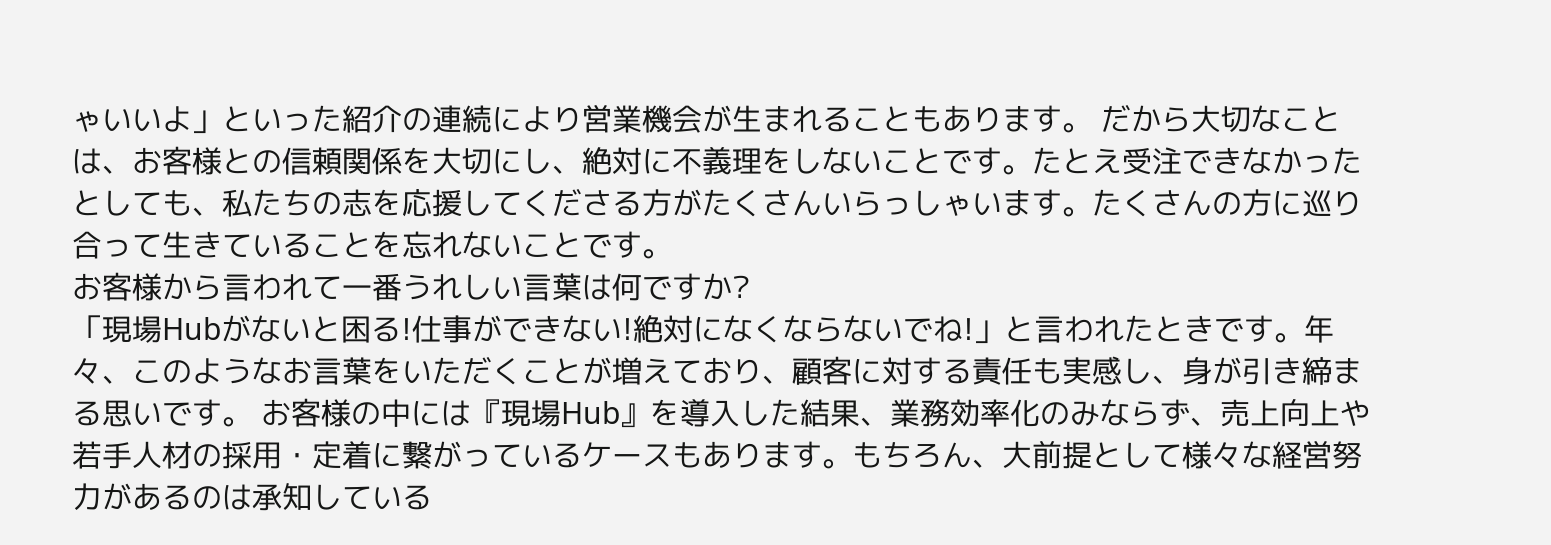ゃいいよ」といった紹介の連続により営業機会が生まれることもあります。 だから大切なことは、お客様との信頼関係を大切にし、絶対に不義理をしないことです。たとえ受注できなかったとしても、私たちの志を応援してくださる方がたくさんいらっしゃいます。たくさんの方に巡り合って生きていることを忘れないことです。
お客様から言われて一番うれしい言葉は何ですか?
「現場Hubがないと困る!仕事ができない!絶対になくならないでね!」と言われたときです。年々、このようなお言葉をいただくことが増えており、顧客に対する責任も実感し、身が引き締まる思いです。 お客様の中には『現場Hub』を導入した結果、業務効率化のみならず、売上向上や若手人材の採用・定着に繋がっているケースもあります。もちろん、大前提として様々な経営努力があるのは承知している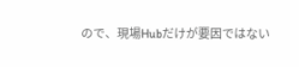ので、現場Hubだけが要因ではない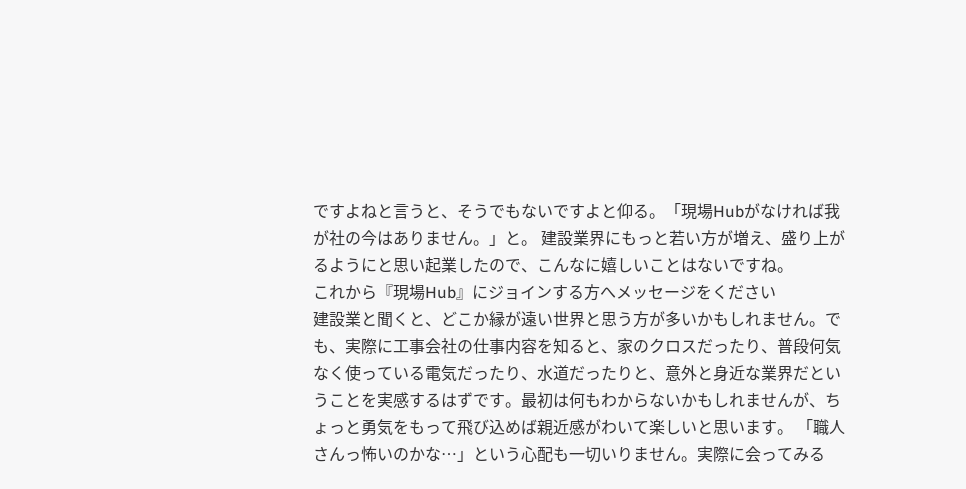ですよねと言うと、そうでもないですよと仰る。「現場Hubがなければ我が社の今はありません。」と。 建設業界にもっと若い方が増え、盛り上がるようにと思い起業したので、こんなに嬉しいことはないですね。
これから『現場Hub』にジョインする方へメッセージをください
建設業と聞くと、どこか縁が遠い世界と思う方が多いかもしれません。でも、実際に工事会社の仕事内容を知ると、家のクロスだったり、普段何気なく使っている電気だったり、水道だったりと、意外と身近な業界だということを実感するはずです。最初は何もわからないかもしれませんが、ちょっと勇気をもって飛び込めば親近感がわいて楽しいと思います。 「職人さんっ怖いのかな…」という心配も一切いりません。実際に会ってみる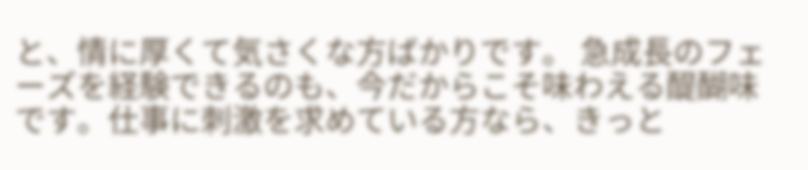と、情に厚くて気さくな方ばかりです。 急成長のフェーズを経験できるのも、今だからこそ味わえる醍醐味です。仕事に刺激を求めている方なら、きっと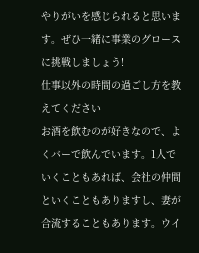やりがいを感じられると思います。ぜひ一緒に事業のグロースに挑戦しましょう!
仕事以外の時間の過ごし方を教えてください
お酒を飲むのが好きなので、よくバーで飲んでいます。1人でいくこともあれば、会社の仲間といくこともありますし、妻が合流することもあります。ウイ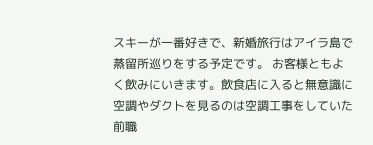スキーが一番好きで、新婚旅行はアイラ島で蒸留所巡りをする予定です。 お客様ともよく飲みにいきます。飲食店に入ると無意識に空調やダクトを見るのは空調工事をしていた前職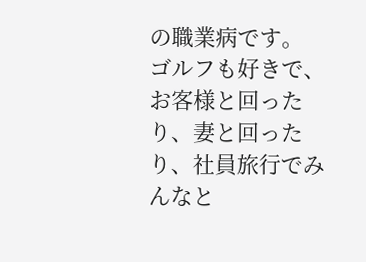の職業病です。 ゴルフも好きで、お客様と回ったり、妻と回ったり、社員旅行でみんなと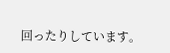回ったりしています。